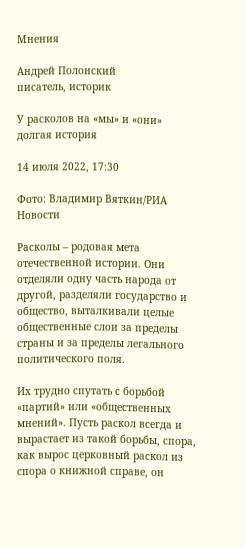Мнения

Андрей Полонский
писатель, историк

У расколов на «мы» и «они» долгая история

14 июля 2022, 17:30

Фото: Владимир Вяткин/РИА Новости

Расколы – родовая мета отечественной истории. Они отделяли одну часть народа от другой, разделяли государство и общество, выталкивали целые общественные слои за пределы страны и за пределы легального политического поля.

Их трудно спутать с борьбой «партий» или «общественных мнений». Пусть раскол всегда и вырастает из такой борьбы, спора, как вырос церковный раскол из спора о книжной справе, он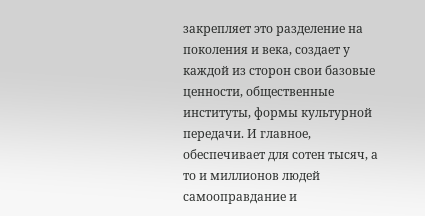закрепляет это разделение на поколения и века, создает у каждой из сторон свои базовые ценности, общественные институты, формы культурной передачи. И главное, обеспечивает для сотен тысяч, а то и миллионов людей самооправдание и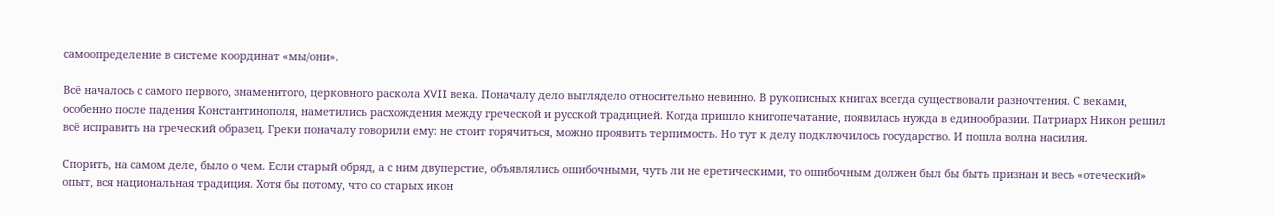самоопределение в системе координат «мы/они».

Всё началось с самого первого, знаменитого, церковного раскола XVII века. Поначалу дело выглядело относительно невинно. В рукописных книгах всегда существовали разночтения. С веками, особенно после падения Константинополя, наметились расхождения между греческой и русской традицией. Когда пришло книгопечатание, появилась нужда в единообразии. Патриарх Никон решил всё исправить на греческий образец. Греки поначалу говорили ему: не стоит горячиться, можно проявить терпимость. Но тут к делу подключилось государство. И пошла волна насилия.

Спорить, на самом деле, было о чем. Если старый обряд, а с ним двуперстие, объявлялись ошибочными, чуть ли не еретическими, то ошибочным должен был бы быть признан и весь «отеческий» опыт, вся национальная традиция. Хотя бы потому, что со старых икон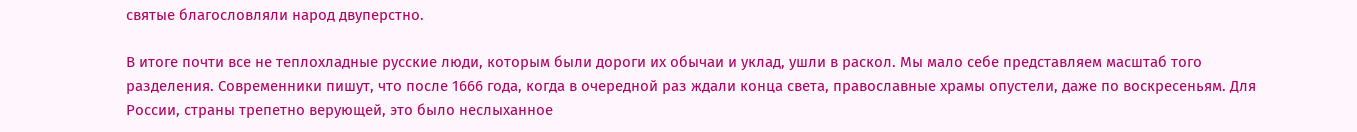святые благословляли народ двуперстно.

В итоге почти все не теплохладные русские люди, которым были дороги их обычаи и уклад, ушли в раскол. Мы мало себе представляем масштаб того разделения. Современники пишут, что после 1666 года, когда в очередной раз ждали конца света, православные храмы опустели, даже по воскресеньям. Для России, страны трепетно верующей, это было неслыханное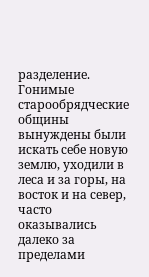разделение. Гонимые старообрядческие общины вынуждены были искать себе новую землю, уходили в леса и за горы, на восток и на север, часто оказывались далеко за пределами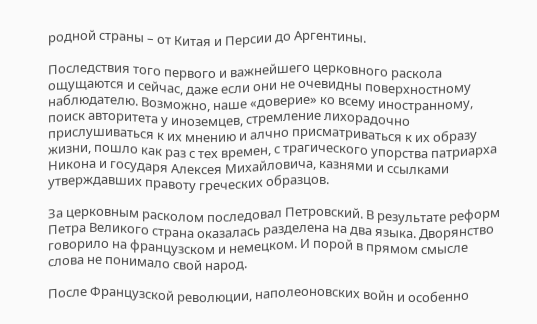родной страны – от Китая и Персии до Аргентины.

Последствия того первого и важнейшего церковного раскола ощущаются и сейчас, даже если они не очевидны поверхностному наблюдателю. Возможно, наше «доверие» ко всему иностранному, поиск авторитета у иноземцев, стремление лихорадочно прислушиваться к их мнению и алчно присматриваться к их образу жизни, пошло как раз с тех времен, с трагического упорства патриарха Никона и государя Алексея Михайловича, казнями и ссылками утверждавших правоту греческих образцов.

За церковным расколом последовал Петровский. В результате реформ Петра Великого страна оказалась разделена на два языка. Дворянство говорило на французском и немецком. И порой в прямом смысле слова не понимало свой народ.

После Французской революции, наполеоновских войн и особенно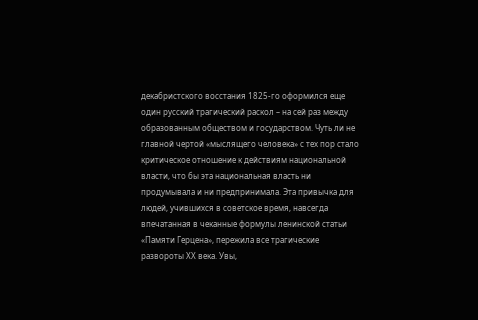декабристского восстания 1825-го оформился еще один русский трагический раскол – на сей раз между образованным обществом и государством. Чуть ли не главной чертой «мыслящего человека» с тех пор стало критическое отношение к действиям национальной власти, что бы эта национальная власть ни продумывала и ни предпринимала. Эта привычка для людей, учившихся в советское время, навсегда впечатанная в чеканные формулы ленинской статьи «Памяти Герцена», пережила все трагические развороты ХХ века. Увы,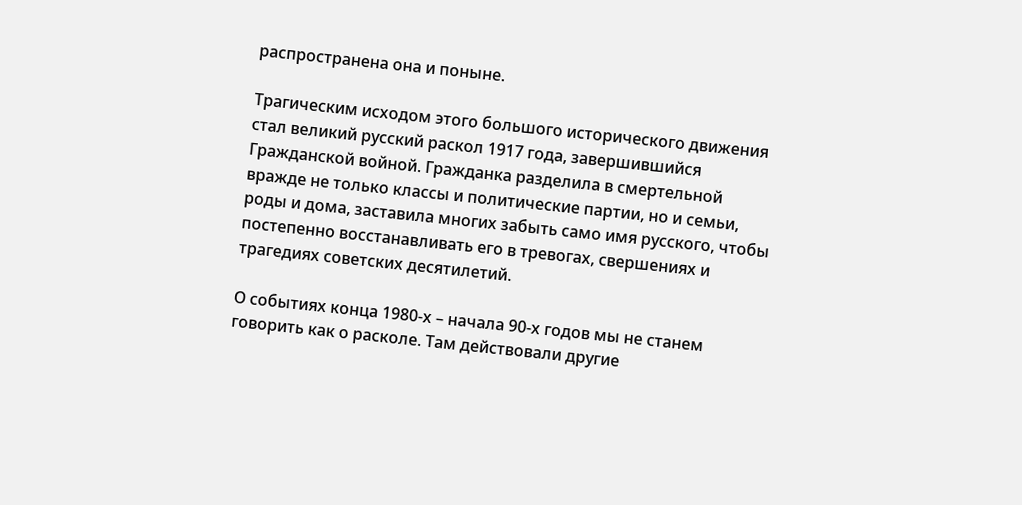распространена она и поныне.

Трагическим исходом этого большого исторического движения стал великий русский раскол 1917 года, завершившийся Гражданской войной. Гражданка разделила в смертельной вражде не только классы и политические партии, но и семьи, роды и дома, заставила многих забыть само имя русского, чтобы постепенно восстанавливать его в тревогах, свершениях и трагедиях советских десятилетий.

О событиях конца 1980-х – начала 90-х годов мы не станем говорить как о расколе. Там действовали другие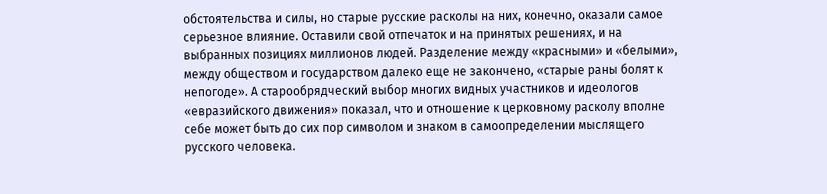обстоятельства и силы, но старые русские расколы на них, конечно, оказали самое серьезное влияние. Оставили свой отпечаток и на принятых решениях, и на выбранных позициях миллионов людей. Разделение между «красными» и «белыми», между обществом и государством далеко еще не закончено, «старые раны болят к непогоде». А старообрядческий выбор многих видных участников и идеологов «евразийского движения» показал, что и отношение к церковному расколу вполне себе может быть до сих пор символом и знаком в самоопределении мыслящего русского человека.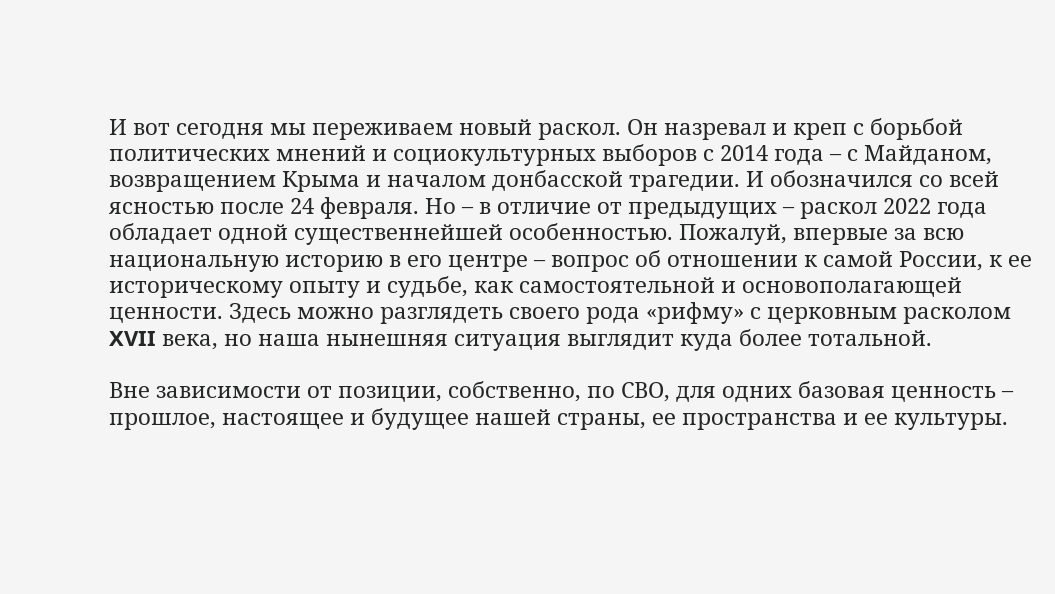И вот сегодня мы переживаем новый раскол. Он назревал и креп с борьбой политических мнений и социокультурных выборов с 2014 года – с Майданом, возвращением Крыма и началом донбасской трагедии. И обозначился со всей ясностью после 24 февраля. Но – в отличие от предыдущих – раскол 2022 года обладает одной существеннейшей особенностью. Пожалуй, впервые за всю национальную историю в его центре – вопрос об отношении к самой России, к ее историческому опыту и судьбе, как самостоятельной и основополагающей ценности. Здесь можно разглядеть своего рода «рифму» с церковным расколом XVII века, но наша нынешняя ситуация выглядит куда более тотальной.

Вне зависимости от позиции, собственно, по СВО, для одних базовая ценность – прошлое, настоящее и будущее нашей страны, ее пространства и ее культуры.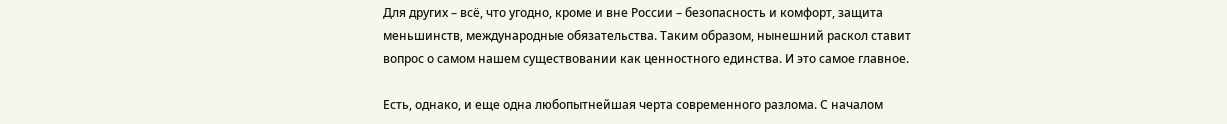Для других – всё, что угодно, кроме и вне России – безопасность и комфорт, защита меньшинств, международные обязательства. Таким образом, нынешний раскол ставит вопрос о самом нашем существовании как ценностного единства. И это самое главное.

Есть, однако, и еще одна любопытнейшая черта современного разлома. С началом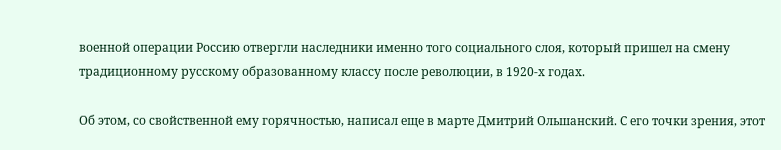военной операции Россию отвергли наследники именно того социального слоя, который пришел на смену традиционному русскому образованному классу после революции, в 1920-х годах.

Об этом, со свойственной ему горячностью, написал еще в марте Дмитрий Ольшанский. С его точки зрения, этот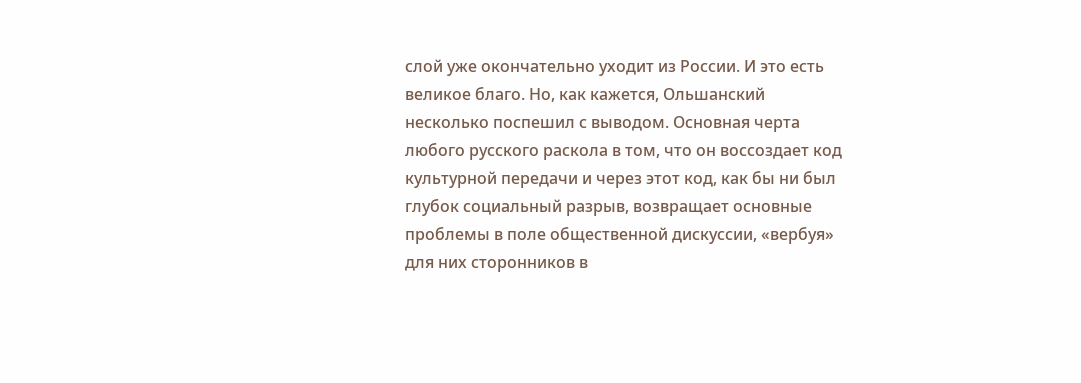слой уже окончательно уходит из России. И это есть великое благо. Но, как кажется, Ольшанский несколько поспешил с выводом. Основная черта любого русского раскола в том, что он воссоздает код культурной передачи и через этот код, как бы ни был глубок социальный разрыв, возвращает основные проблемы в поле общественной дискуссии, «вербуя» для них сторонников в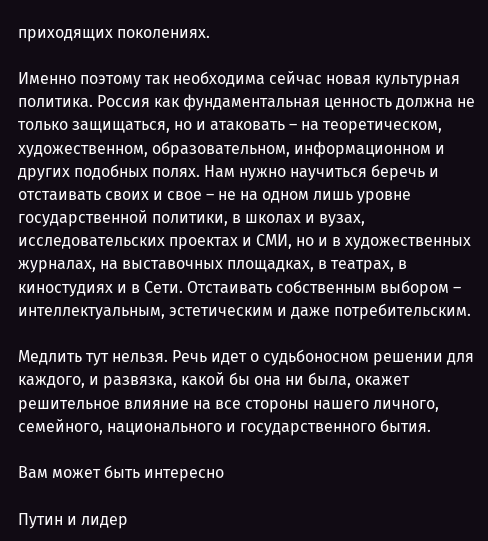приходящих поколениях.

Именно поэтому так необходима сейчас новая культурная политика. Россия как фундаментальная ценность должна не только защищаться, но и атаковать – на теоретическом, художественном, образовательном, информационном и других подобных полях. Нам нужно научиться беречь и отстаивать своих и свое – не на одном лишь уровне государственной политики, в школах и вузах, исследовательских проектах и СМИ, но и в художественных журналах, на выставочных площадках, в театрах, в киностудиях и в Сети. Отстаивать собственным выбором – интеллектуальным, эстетическим и даже потребительским.

Медлить тут нельзя. Речь идет о судьбоносном решении для каждого, и развязка, какой бы она ни была, окажет решительное влияние на все стороны нашего личного, семейного, национального и государственного бытия.

Вам может быть интересно

Путин и лидер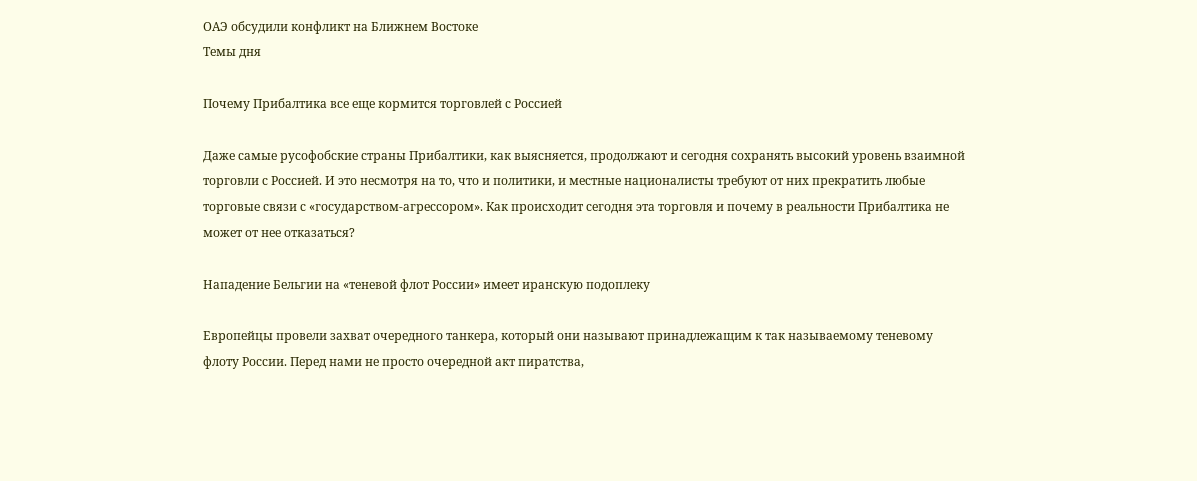ОАЭ обсудили конфликт на Ближнем Востоке
Темы дня

Почему Прибалтика все еще кормится торговлей с Россией

Даже самые русофобские страны Прибалтики, как выясняется, продолжают и сегодня сохранять высокий уровень взаимной торговли с Россией. И это несмотря на то, что и политики, и местные националисты требуют от них прекратить любые торговые связи с «государством-агрессором». Как происходит сегодня эта торговля и почему в реальности Прибалтика не может от нее отказаться?

Нападение Бельгии на «теневой флот России» имеет иранскую подоплеку

Европейцы провели захват очередного танкера, который они называют принадлежащим к так называемому теневому флоту России. Перед нами не просто очередной акт пиратства,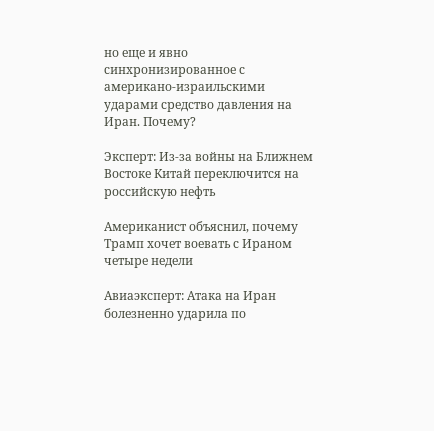но еще и явно синхронизированное с американо-израильскими ударами средство давления на Иран. Почему?

Эксперт: Из-за войны на Ближнем Востоке Китай переключится на российскую нефть

Американист объяснил, почему Трамп хочет воевать с Ираном четыре недели

Авиаэксперт: Атака на Иран болезненно ударила по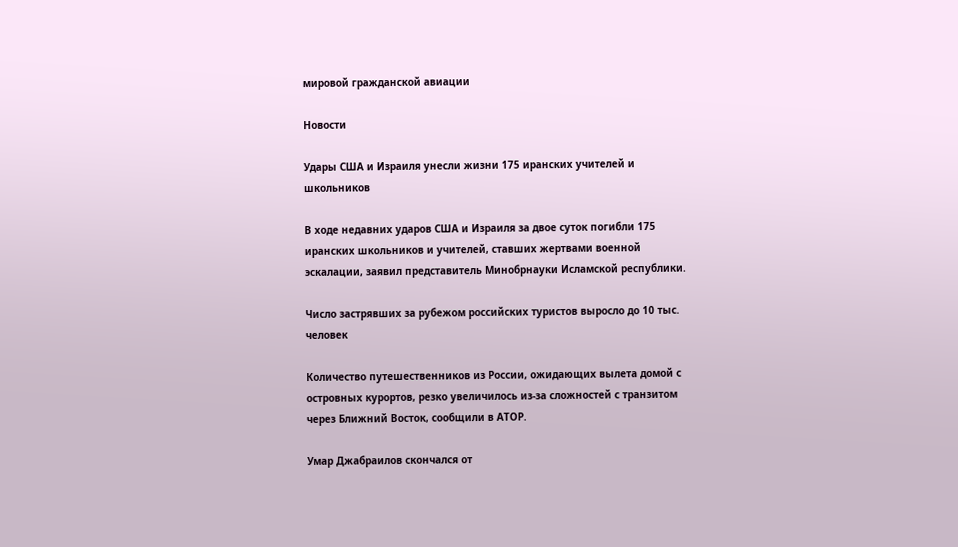мировой гражданской авиации

Новости

Удары США и Израиля унесли жизни 175 иранских учителей и школьников

В ходе недавних ударов США и Израиля за двое суток погибли 175 иранских школьников и учителей, ставших жертвами военной эскалации, заявил представитель Минобрнауки Исламской республики.

Число застрявших за рубежом российских туристов выросло до 10 тыс. человек

Количество путешественников из России, ожидающих вылета домой с островных курортов, резко увеличилось из-за сложностей с транзитом через Ближний Восток, сообщили в АТОР.

Умар Джабраилов скончался от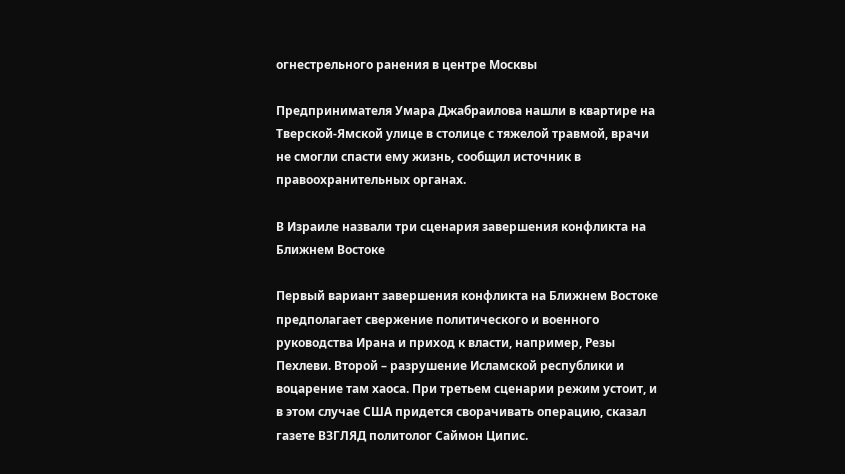огнестрельного ранения в центре Москвы

Предпринимателя Умара Джабраилова нашли в квартире на Тверской-Ямской улице в столице с тяжелой травмой, врачи не смогли спасти ему жизнь, сообщил источник в правоохранительных органах.

В Израиле назвали три сценария завершения конфликта на Ближнем Востоке

Первый вариант завершения конфликта на Ближнем Востоке предполагает свержение политического и военного руководства Ирана и приход к власти, например, Резы Пехлеви. Второй – разрушение Исламской республики и воцарение там хаоса. При третьем сценарии режим устоит, и в этом случае США придется сворачивать операцию, сказал газете ВЗГЛЯД политолог Саймон Ципис.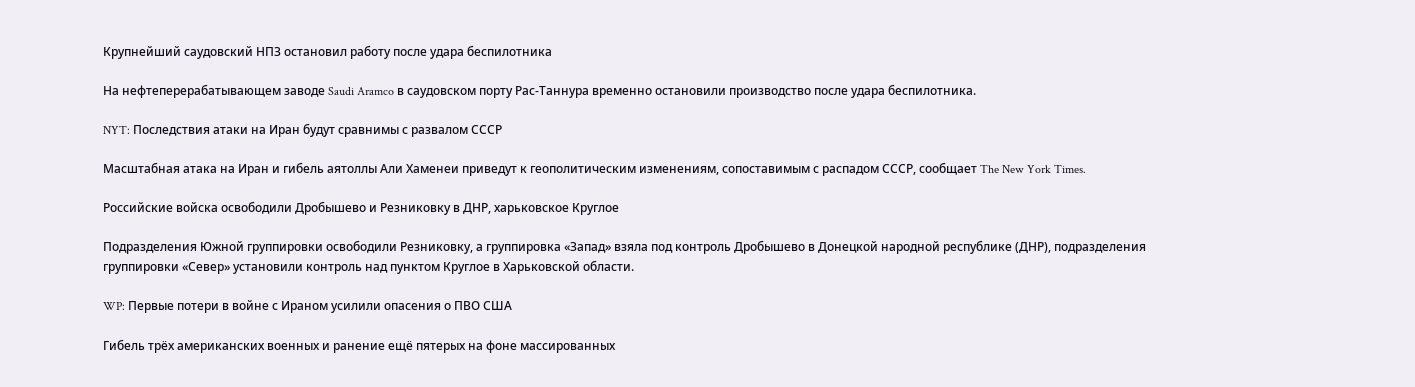Крупнейший саудовский НПЗ остановил работу после удара беспилотника

На нефтеперерабатывающем заводе Saudi Aramco в саудовском порту Рас-Таннура временно остановили производство после удара беспилотника.

NYT: Последствия атаки на Иран будут сравнимы с развалом СССР

Масштабная атака на Иран и гибель аятоллы Али Хаменеи приведут к геополитическим изменениям, сопоставимым с распадом СССР, сообщает The New York Times.

Российские войска освободили Дробышево и Резниковку в ДНР, харьковское Круглое

Подразделения Южной группировки освободили Резниковку, а группировка «Запад» взяла под контроль Дробышево в Донецкой народной республике (ДНР), подразделения группировки «Север» установили контроль над пунктом Круглое в Харьковской области.

WP: Первые потери в войне с Ираном усилили опасения о ПВО США

Гибель трёх американских военных и ранение ещё пятерых на фоне массированных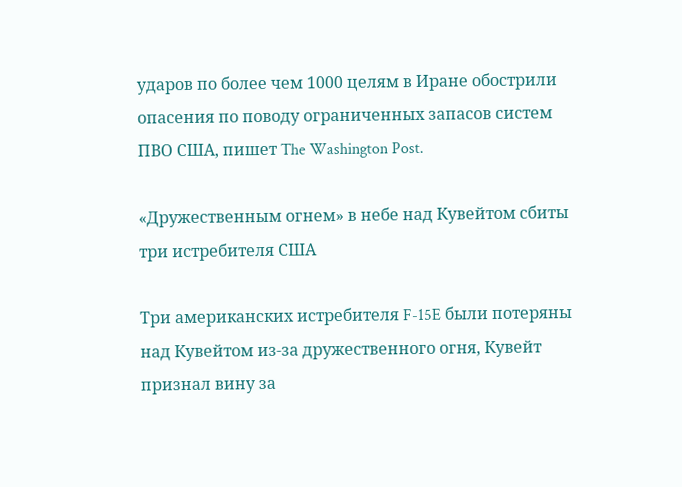ударов по более чем 1000 целям в Иране обострили опасения по поводу ограниченных запасов систем ПВО США, пишет The Washington Post.

«Дружественным огнем» в небе над Кувейтом сбиты три истребителя США

Три американских истребителя F-15E были потеряны над Кувейтом из-за дружественного огня, Кувейт признал вину за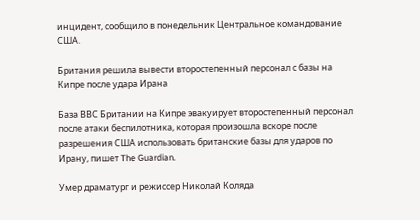инцидент, сообщило в понедельник Центральное командование США.

Британия решила вывести второстепенный персонал с базы на Кипре после удара Ирана

База ВВС Британии на Кипре эвакуирует второстепенный персонал после атаки беспилотника, которая произошла вскоре после разрешения США использовать британские базы для ударов по Ирану, пишет The Guardian.

Умер драматург и режиссер Николай Коляда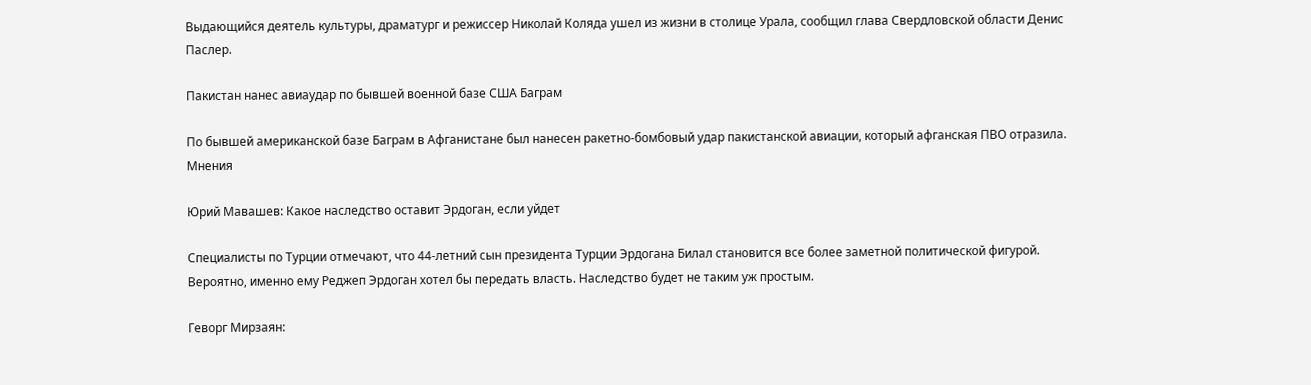Выдающийся деятель культуры, драматург и режиссер Николай Коляда ушел из жизни в столице Урала, сообщил глава Свердловской области Денис Паслер.

Пакистан нанес авиаудар по бывшей военной базе США Баграм

По бывшей американской базе Баграм в Афганистане был нанесен ракетно-бомбовый удар пакистанской авиации, который афганская ПВО отразила.
Мнения

Юрий Мавашев: Какое наследство оставит Эрдоган, если уйдет

Специалисты по Турции отмечают, что 44-летний сын президента Турции Эрдогана Билал становится все более заметной политической фигурой. Вероятно, именно ему Реджеп Эрдоган хотел бы передать власть. Наследство будет не таким уж простым.

Геворг Мирзаян: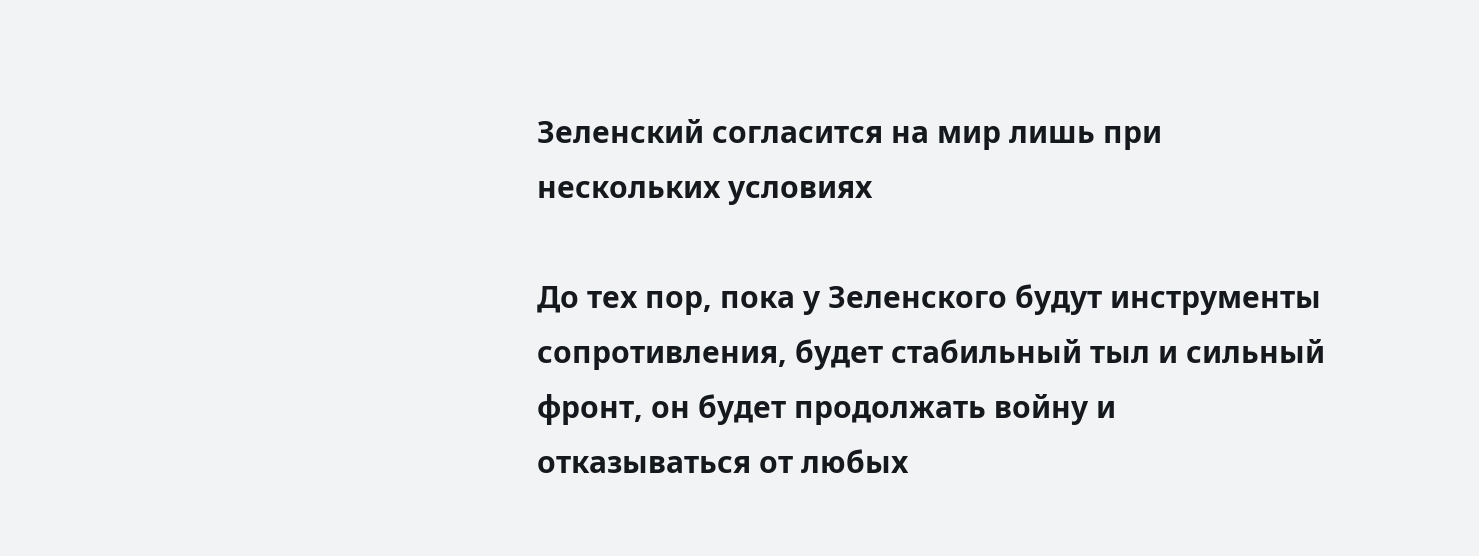Зеленский согласится на мир лишь при нескольких условиях

До тех пор, пока у Зеленского будут инструменты сопротивления, будет стабильный тыл и сильный фронт, он будет продолжать войну и отказываться от любых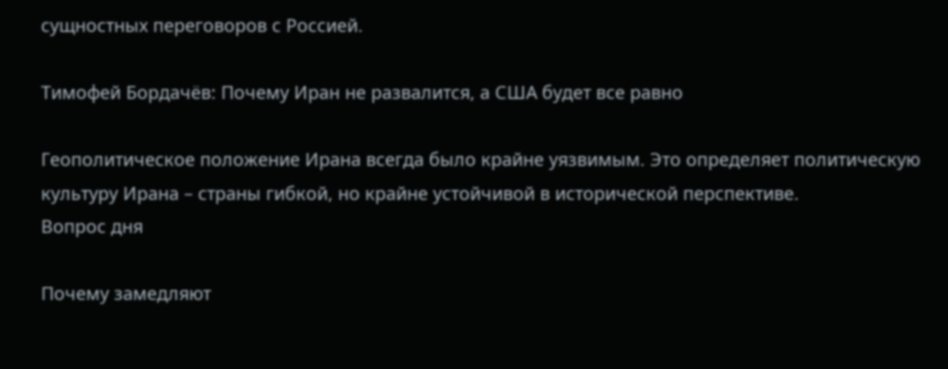сущностных переговоров с Россией.

Тимофей Бордачёв: Почему Иран не развалится, а США будет все равно

Геополитическое положение Ирана всегда было крайне уязвимым. Это определяет политическую культуру Ирана – страны гибкой, но крайне устойчивой в исторической перспективе.
Вопрос дня

Почему замедляют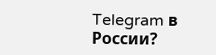Telegram в России?